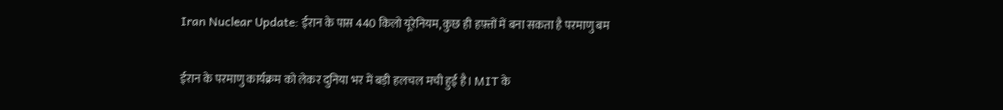Iran Nuclear Update: ईरान के पास 440 किलो यूरेनियम, कुछ ही हफ़्तों में बना सकता है परमाणु बम

ईरान के परमाणु कार्यक्रम को लेकर दुनिया भर में बड़ी हलचल मची हुई है। MIT के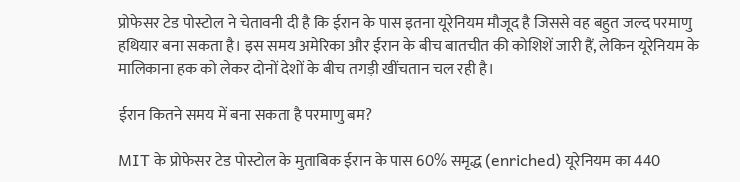प्रोफेसर टेड पोस्टोल ने चेतावनी दी है कि ईरान के पास इतना यूरेनियम मौजूद है जिससे वह बहुत जल्द परमाणु हथियार बना सकता है। इस समय अमेरिका और ईरान के बीच बातचीत की कोशिशें जारी हैं, लेकिन यूरेनियम के मालिकाना हक को लेकर दोनों देशों के बीच तगड़ी खींचतान चल रही है।

ईरान कितने समय में बना सकता है परमाणु बम?

MIT के प्रोफेसर टेड पोस्टोल के मुताबिक ईरान के पास 60% समृद्ध (enriched) यूरेनियम का 440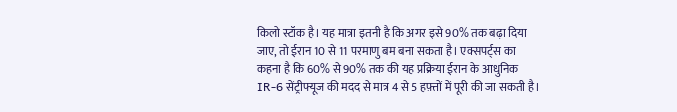किलो स्टॉक है। यह मात्रा इतनी है कि अगर इसे 90% तक बढ़ा दिया जाए, तो ईरान 10 से 11 परमाणु बम बना सकता है। एक्सपर्ट्स का कहना है कि 60% से 90% तक की यह प्रक्रिया ईरान के आधुनिक IR-6 सेंट्रीफ्यूज की मदद से मात्र 4 से 5 हफ़्तों में पूरी की जा सकती है।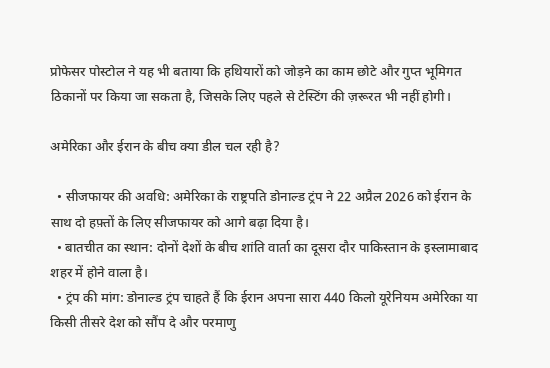प्रोफेसर पोस्टोल ने यह भी बताया कि हथियारों को जोड़ने का काम छोटे और गुप्त भूमिगत ठिकानों पर किया जा सकता है, जिसके लिए पहले से टेस्टिंग की ज़रूरत भी नहीं होगी।

अमेरिका और ईरान के बीच क्या डील चल रही है?

  • सीजफायर की अवधि: अमेरिका के राष्ट्रपति डोनाल्ड ट्रंप ने 22 अप्रैल 2026 को ईरान के साथ दो हफ़्तों के लिए सीजफायर को आगे बढ़ा दिया है।
  • बातचीत का स्थान: दोनों देशों के बीच शांति वार्ता का दूसरा दौर पाकिस्तान के इस्लामाबाद शहर में होने वाला है।
  • ट्रंप की मांग: डोनाल्ड ट्रंप चाहते हैं कि ईरान अपना सारा 440 किलो यूरेनियम अमेरिका या किसी तीसरे देश को सौंप दे और परमाणु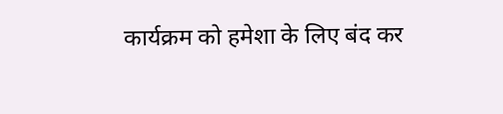कार्यक्रम को हमेशा के लिए बंद कर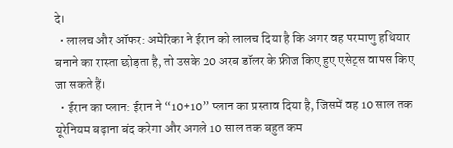दे।
  • लालच और ऑफर: अमेरिका ने ईरान को लालच दिया है कि अगर वह परमाणु हथियार बनाने का रास्ता छोड़ता है, तो उसके 20 अरब डॉलर के फ्रीज किए हुए एसेट्स वापस किए जा सकते हैं।
  • ईरान का प्लान: ईरान ने “10+10” प्लान का प्रस्ताव दिया है, जिसमें वह 10 साल तक यूरेनियम बढ़ाना बंद करेगा और अगले 10 साल तक बहुत कम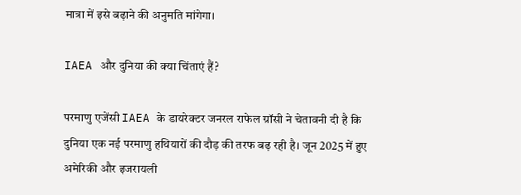मात्रा में इसे बढ़ाने की अनुमति मांगेगा।

IAEA और दुनिया की क्या चिंताएं हैं?

परमाणु एजेंसी IAEA के डायरेक्टर जनरल राफेल ग्रॉसी ने चेतावनी दी है कि दुनिया एक नई परमाणु हथियारों की दौड़ की तरफ बढ़ रही है। जून 2025 में हुए अमेरिकी और इजरायली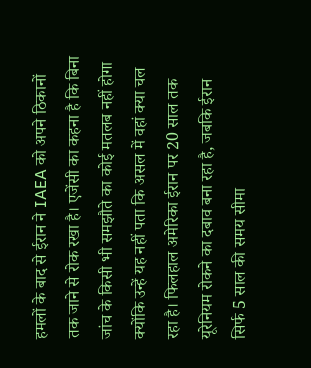हमलों के बाद से ईरान ने IAEA को अपने ठिकानों तक जाने से रोक रखा है। एजेंसी का कहना है कि बिना जांच के किसी भी समझौते का कोई मतलब नहीं होगा क्योंकि उन्हें यह नहीं पता कि असल में वहां क्या चल रहा है। फिलहाल अमेरिका ईरान पर 20 साल तक यूरेनियम रोकने का दबाव बना रहा है, जबकि ईरान सिर्फ 5 साल की समय सीमा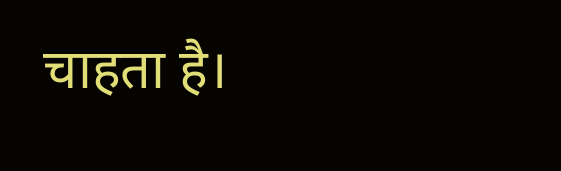चाहता है।